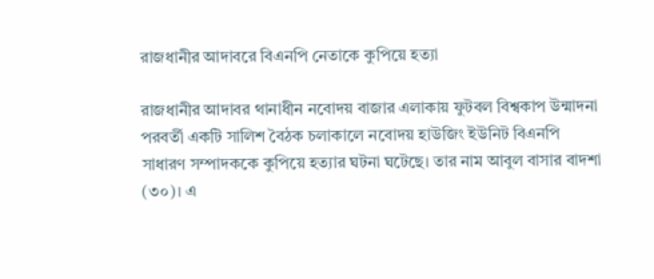রাজধানীর আদাবরে বিএনপি নেতাকে কুপিয়ে হত্যা

রাজধানীর আদাবর থানাধীন নবোদয় বাজার এলাকায় ফুটবল বিশ্বকাপ উন্মাদনা পরবর্তী একটি সালিশ বৈঠক চলাকালে নবোদয় হাউজিং ইউনিট বিএনপি সাধারণ সম্পাদককে কুপিয়ে হত্যার ঘটনা ঘটেছে। তার নাম আবুল বাসার বাদশা (৩০)। এ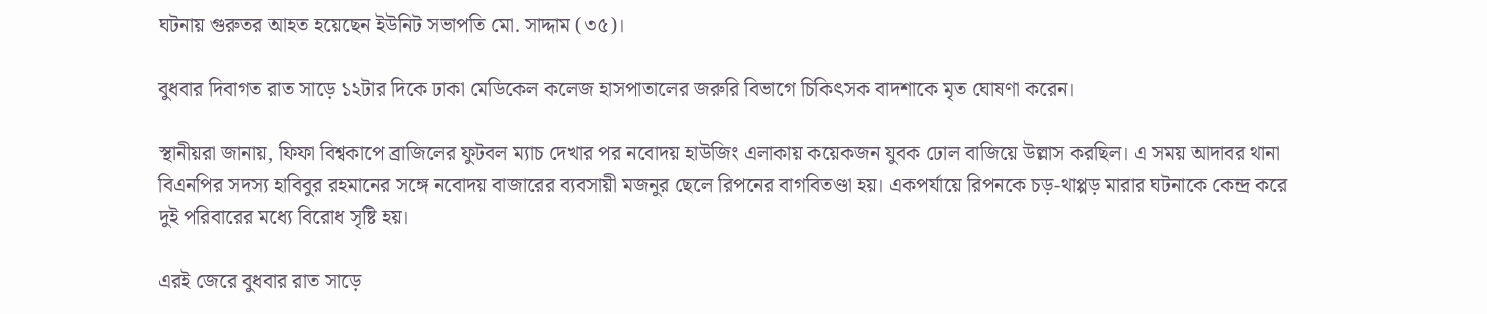ঘটনায় গুরুতর আহত হয়েছেন ইউনিট সভাপতি মো. সাদ্দাম (৩৫)।

বুধবার দিবাগত রাত সাড়ে ১২টার দিকে ঢাকা মেডিকেল কলেজ হাসপাতালের জরুরি বিভাগে চিকিৎসক বাদশাকে মৃত ঘোষণা করেন।

স্থানীয়রা জানায়, ফিফা বিশ্বকাপে ব্রাজিলের ফুটবল ম্যাচ দেখার পর নবোদয় হাউজিং এলাকায় কয়েকজন যুবক ঢোল বাজিয়ে উল্লাস করছিল। এ সময় আদাবর থানা বিএনপির সদস্য হাবিবুর রহমানের সঙ্গে নবোদয় বাজারের ব্যবসায়ী মজনুর ছেলে রিপনের বাগবিতণ্ডা হয়। একপর্যায়ে রিপনকে চড়-থাপ্পড় মারার ঘটনাকে কেন্দ্র করে দুই পরিবারের মধ্যে বিরোধ সৃষ্টি হয়।

এরই জেরে বুধবার রাত সাড়ে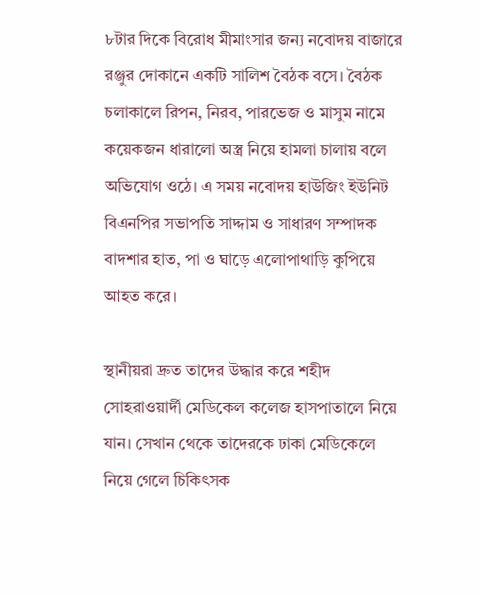৮টার দিকে বিরোধ মীমাংসার জন্য নবোদয় বাজারে রঞ্জুর দোকানে একটি সালিশ বৈঠক বসে। বৈঠক চলাকালে রিপন, নিরব, পারভেজ ও মাসুম নামে কয়েকজন ধারালো অস্ত্র নিয়ে হামলা চালায় বলে অভিযোগ ওঠে। এ সময় নবোদয় হাউজিং ইউনিট বিএনপির সভাপতি সাদ্দাম ও সাধারণ সম্পাদক বাদশার হাত, পা ও ঘাড়ে এলোপাথাড়ি কুপিয়ে আহত করে।

স্থানীয়রা দ্রুত তাদের উদ্ধার করে শহীদ সোহরাওয়ার্দী মেডিকেল কলেজ হাসপাতালে নিয়ে যান। সেখান থেকে তাদেরকে ঢাকা মেডিকেলে নিয়ে গেলে চিকিৎসক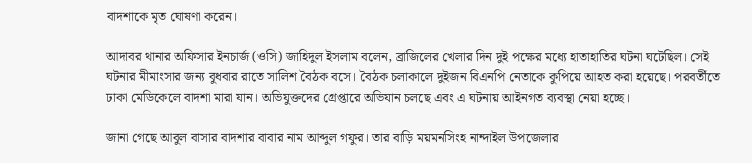বাদশাকে মৃত ঘোষণা করেন।

আদাবর থানার অফিসার ইনচার্জ (ওসি) জাহিদুল ইসলাম বলেন, ব্রাজিলের খেলার দিন দুই পক্ষের মধ্যে হাতাহাতির ঘটনা ঘটেছিল। সেই ঘটনার মীমাংসার জন্য বুধবার রাতে সালিশ বৈঠক বসে। বৈঠক চলাকালে দুইজন বিএনপি নেতাকে কুপিয়ে আহত করা হয়েছে। পরবর্তীতে ঢাকা মেডিকেলে বাদশা মারা যান। অভিযুক্তদের গ্রেপ্তারে অভিযান চলছে এবং এ ঘটনায় আইনগত ব্যবস্থা নেয়া হচ্ছে।

জানা গেছে আবুল বাসার বাদশার বাবার নাম আব্দুল গফুর। তার বাড়ি ময়মনসিংহ নান্দাইল উপজেলার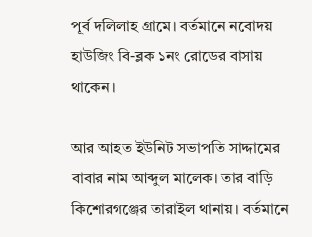পূর্ব দলিলাহ গ্রামে। বর্তমানে নবোদয় হাউজিং বি-ব্লক ১নং রোডের বাসায় থাকেন।

আর আহত ইউনিট সভাপতি সাদ্দামের বাবার নাম আব্দুল মালেক। তার বাড়ি কিশোরগঞ্জের তারাইল থানায়। বর্তমানে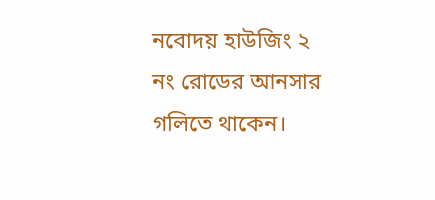নবোদয় হাউজিং ২ নং রোডের আনসার গলিতে থাকেন।